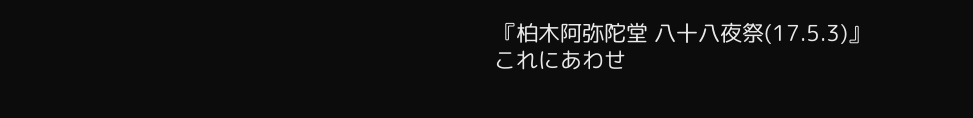『柏木阿弥陀堂 八十八夜祭(17.5.3)』
これにあわせ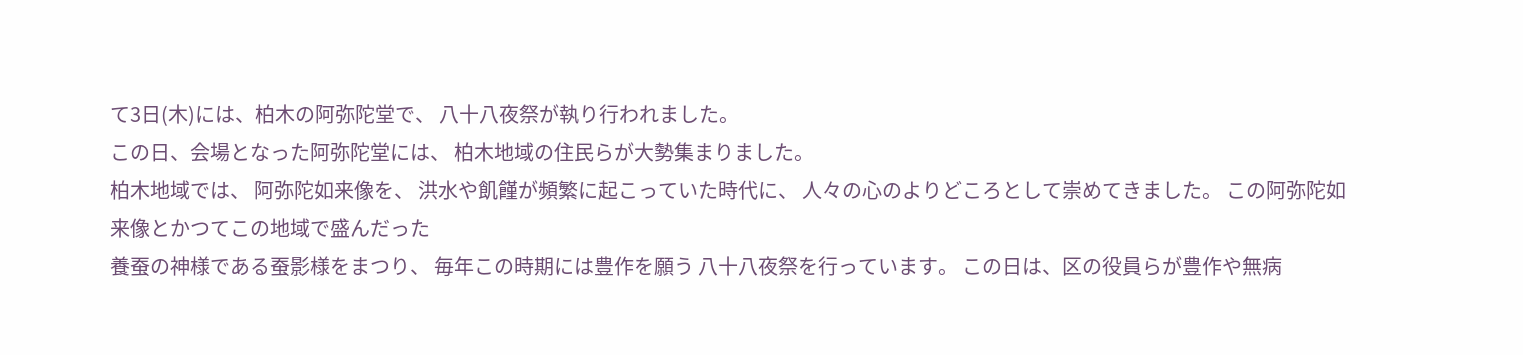て3日(木)には、柏木の阿弥陀堂で、 八十八夜祭が執り行われました。
この日、会場となった阿弥陀堂には、 柏木地域の住民らが大勢集まりました。
柏木地域では、 阿弥陀如来像を、 洪水や飢饉が頻繁に起こっていた時代に、 人々の心のよりどころとして崇めてきました。 この阿弥陀如来像とかつてこの地域で盛んだった
養蚕の神様である蚕影様をまつり、 毎年この時期には豊作を願う 八十八夜祭を行っています。 この日は、区の役員らが豊作や無病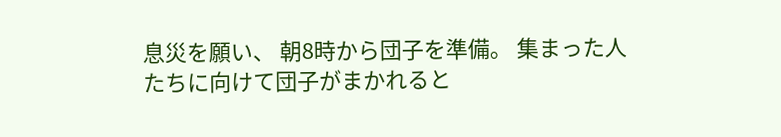息災を願い、 朝8時から団子を準備。 集まった人たちに向けて団子がまかれると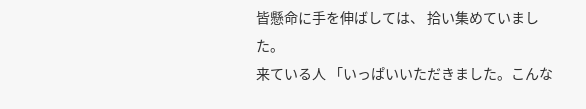皆懸命に手を伸ばしては、 拾い集めていました。
来ている人 「いっぱいいただきました。こんな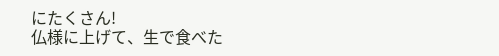にたくさん!
仏様に上げて、生で食べた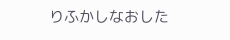りふかしなおした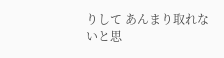りして あんまり取れないと思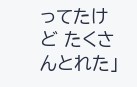ってたけど たくさんとれた」